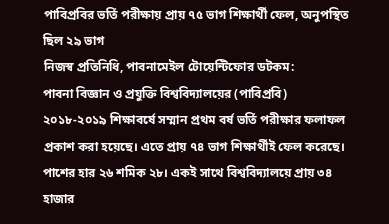পাবিপ্রবির ভর্তি পরীক্ষায় প্রায় ৭৫ ভাগ শিক্ষার্থী ফেল, অনুপস্থিত ছিল ২৯ ভাগ
নিজস্ব প্রতিনিধি, পাবনামেইল টোয়েন্টিফোর ডটকম:
পাবনা বিজ্ঞান ও প্রযুক্তি বিশ্ববিদ্যালয়ের (পাবিপ্রবি) ২০১৮-২০১৯ শিক্ষাবর্ষে সম্মান প্রথম বর্ষ ভর্তি পরীক্ষার ফলাফল প্রকাশ করা হয়েছে। এতে প্রায় ৭৪ ভাগ শিক্ষার্থীই ফেল করেছে। পাশের হার ২৬ শমিক ২৮। একই সাথে বিশ্ববিদ্যালয়ে প্রায় ৩৪ হাজার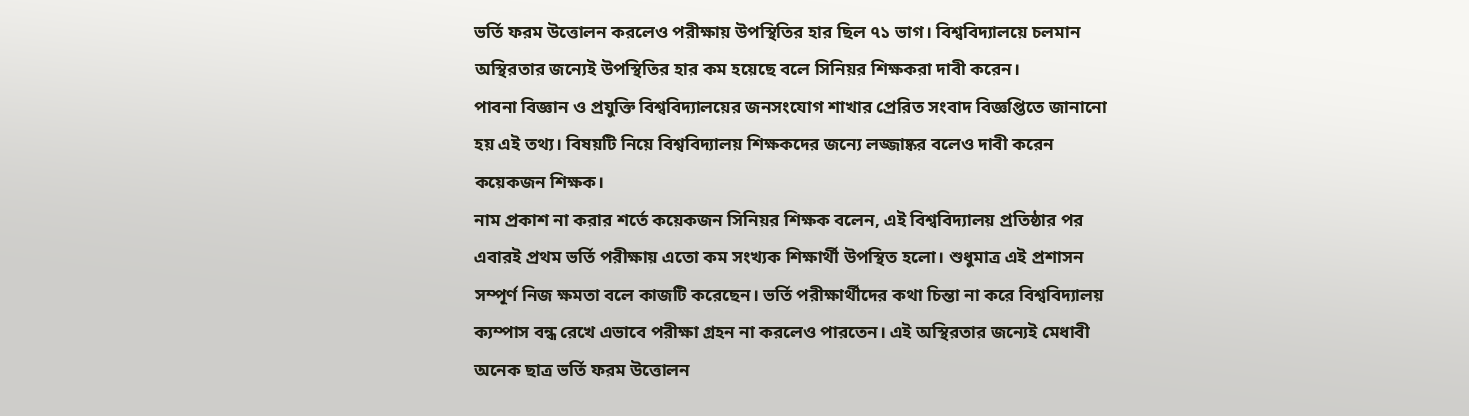ভর্তি ফরম উত্তোলন করলেও পরীক্ষায় উপস্থিতির হার ছিল ৭১ ভাগ। বিশ্ববিদ্যালয়ে চলমান অস্থিরতার জন্যেই উপস্থিতির হার কম হয়েছে বলে সিনিয়র শিক্ষকরা দাবী করেন।
পাবনা বিজ্ঞান ও প্রযুক্তি বিশ্ববিদ্যালয়ের জনসংযোগ শাখার প্রেরিত সংবাদ বিজ্ঞপ্তিতে জানানো হয় এই তথ্য। বিষয়টি নিয়ে বিশ্ববিদ্যালয় শিক্ষকদের জন্যে লজ্জাষ্কর বলেও দাবী করেন কয়েকজন শিক্ষক।
নাম প্রকাশ না করার শর্তে কয়েকজন সিনিয়র শিক্ষক বলেন, এই বিশ্ববিদ্যালয় প্রতিষ্ঠার পর এবারই প্রথম ভর্তি পরীক্ষায় এতো কম সংখ্যক শিক্ষার্থী উপস্থিত হলো। শুধুমাত্র এই প্রশাসন সম্পূর্ণ নিজ ক্ষমতা বলে কাজটি করেছেন। ভর্তি পরীক্ষার্থীদের কথা চিন্তা না করে বিশ্ববিদ্যালয় ক্যম্পাস বন্ধ রেখে এভাবে পরীক্ষা গ্রহন না করলেও পারতেন। এই অস্থিরতার জন্যেই মেধাবী অনেক ছাত্র ভর্তি ফরম উত্তোলন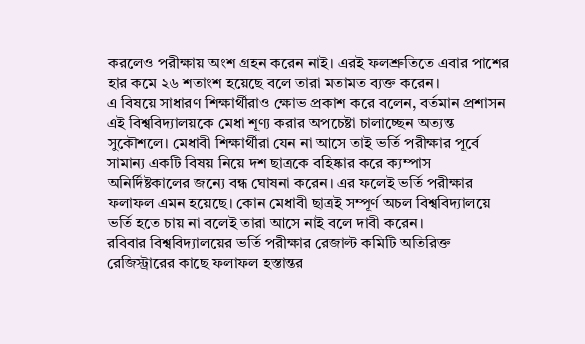করলেও পরীক্ষায় অংশ গ্রহন করেন নাই। এরই ফলশ্রুতিতে এবার পাশের হার কমে ২৬ শতাংশ হয়েছে বলে তারা মতামত ব্যক্ত করেন।
এ বিষয়ে সাধারণ শিক্ষার্থীরাও ক্ষোভ প্রকাশ করে বলেন, বর্তমান প্রশাসন এই বিশ্ববিদ্যালয়কে মেধা শূণ্য করার অপচেষ্টা চালাচ্ছেন অত্যন্ত সুকৌশলে। মেধাবী শিক্ষার্থীরা যেন না আসে তাই ভর্তি পরীক্ষার পূর্বে সামান্য একটি বিষয় নিয়ে দশ ছাত্রকে বহিষ্কার করে ক্যম্পাস অনির্দিষ্টকালের জন্যে বন্ধ ঘোষনা করেন। এর ফলেই ভর্তি পরীক্ষার ফলাফল এমন হয়েছে। কোন মেধাবী ছাত্রই সম্পূর্ণ অচল বিশ্ববিদ্যালয়ে ভর্তি হতে চায় না বলেই তারা আসে নাই বলে দাবী করেন।
রবিবার বিশ্ববিদ্যালয়ের ভর্তি পরীক্ষার রেজাল্ট কমিটি অতিরিক্ত রেজিস্ট্রারের কাছে ফলাফল হস্তান্তর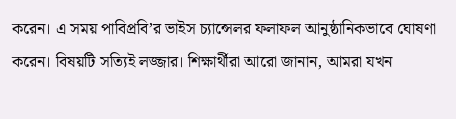করেন। এ সময় পাবিপ্রবি’র ভাইস চ্যান্সেলর ফলাফল আনুষ্ঠানিকভাবে ঘোষণা করেন। বিষয়টি সত্যিই লজ্জার। শিক্ষার্থীরা আরো জানান, আমরা যখন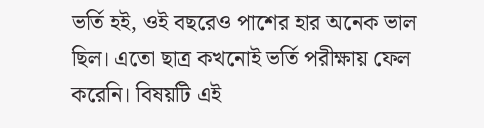ভর্তি হই, ওই বছরেও পাশের হার অনেক ভাল ছিল। এতো ছাত্র কখনোই ভর্তি পরীক্ষায় ফেল করেনি। বিষয়টি এই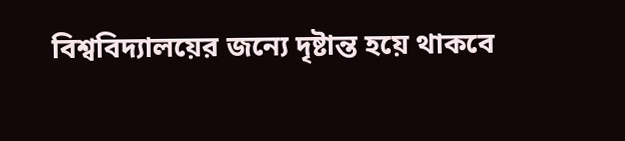বিশ্ববিদ্যালয়ের জন্যে দৃষ্টান্ত হয়ে থাকবে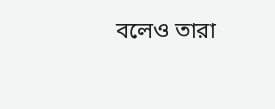বলেও তারা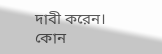দাবী করেন।
কোন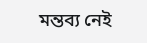মন্তব্য নেই